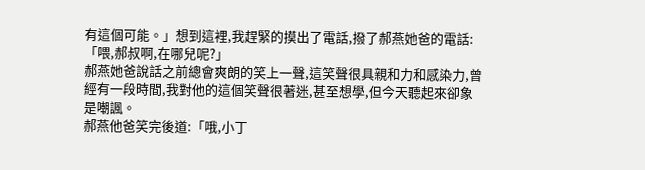有這個可能。」想到這裡,我趕緊的摸出了電話,撥了郝燕她爸的電話:「喂,郝叔啊,在哪兒呢?」
郝燕她爸說話之前總會爽朗的笑上一聲,這笑聲很具親和力和感染力,曾經有一段時間,我對他的這個笑聲很著迷,甚至想學,但今天聽起來卻象是嘲諷。
郝燕他爸笑完後道:「哦,小丁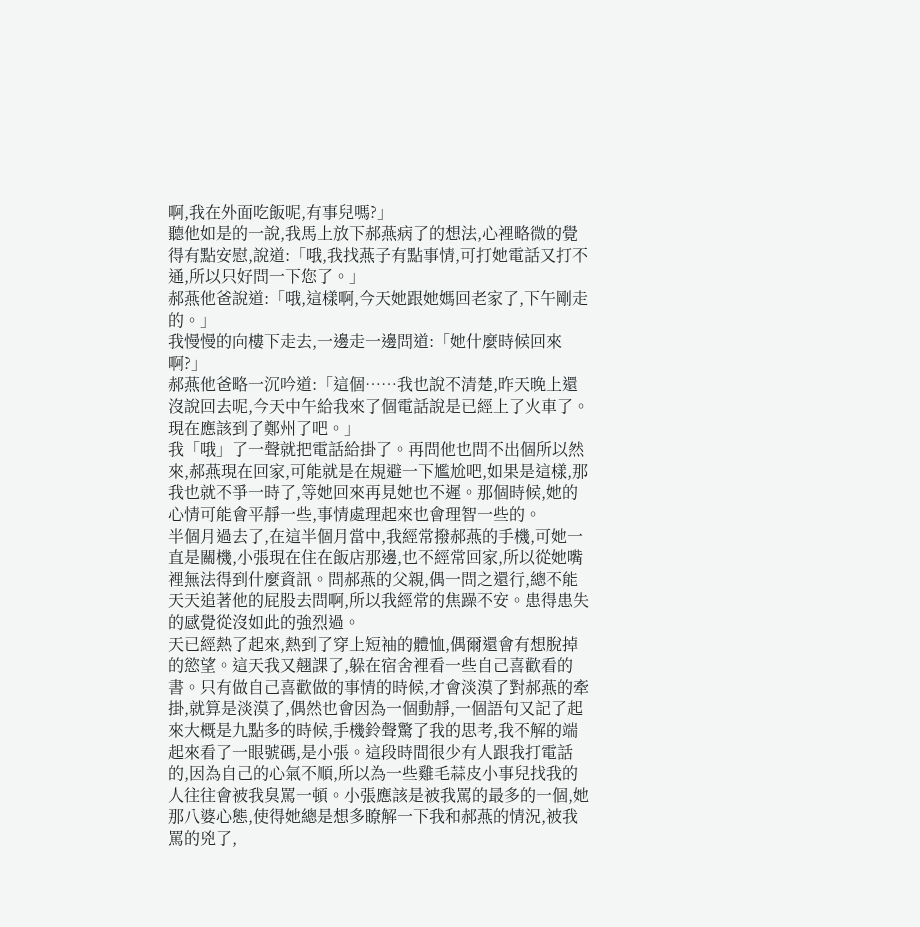啊,我在外面吃飯呢,有事兒嗎?」
聽他如是的一說,我馬上放下郝燕病了的想法,心裡略微的覺得有點安慰,說道:「哦,我找燕子有點事情,可打她電話又打不通,所以只好問一下您了。」
郝燕他爸說道:「哦,這樣啊,今天她跟她媽回老家了,下午剛走的。」
我慢慢的向樓下走去,一邊走一邊問道:「她什麼時候回來啊?」
郝燕他爸略一沉吟道:「這個……我也說不清楚,昨天晚上還沒說回去呢,今天中午給我來了個電話說是已經上了火車了。現在應該到了鄭州了吧。」
我「哦」了一聲就把電話給掛了。再問他也問不出個所以然來,郝燕現在回家,可能就是在規避一下尷尬吧,如果是這樣,那我也就不爭一時了,等她回來再見她也不遲。那個時候,她的心情可能會平靜一些,事情處理起來也會理智一些的。
半個月過去了,在這半個月當中,我經常撥郝燕的手機,可她一直是關機,小張現在住在飯店那邊,也不經常回家,所以從她嘴裡無法得到什麼資訊。問郝燕的父親,偶一問之還行,總不能天天追著他的屁股去問啊,所以我經常的焦躁不安。患得患失的感覺從沒如此的強烈過。
天已經熱了起來,熱到了穿上短袖的體恤,偶爾還會有想脫掉的慾望。這天我又翹課了,躲在宿舍裡看一些自己喜歡看的書。只有做自己喜歡做的事情的時候,才會淡漠了對郝燕的牽掛,就算是淡漠了,偶然也會因為一個動靜,一個語句又記了起來大概是九點多的時候,手機鈴聲驚了我的思考,我不解的端起來看了一眼號碼,是小張。這段時間很少有人跟我打電話的,因為自己的心氣不順,所以為一些雞毛蒜皮小事兒找我的人往往會被我臭罵一頓。小張應該是被我罵的最多的一個,她那八婆心態,使得她總是想多瞭解一下我和郝燕的情況,被我罵的兇了,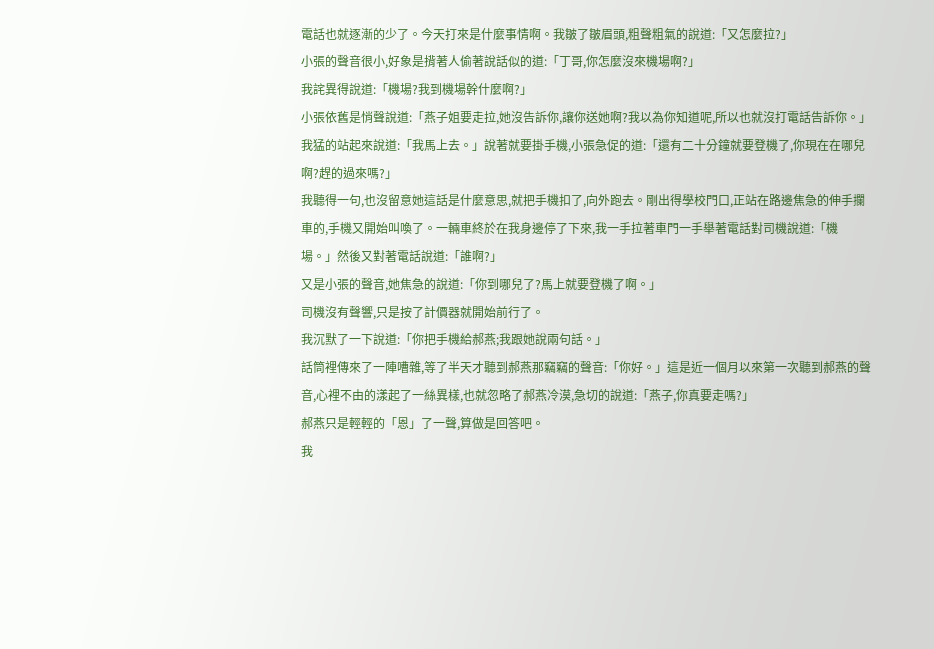電話也就逐漸的少了。今天打來是什麼事情啊。我皺了皺眉頭,粗聲粗氣的說道:「又怎麼拉?」
小張的聲音很小,好象是揹著人偷著說話似的道:「丁哥,你怎麼沒來機場啊?」
我詫異得說道:「機場?我到機場幹什麼啊?」
小張依舊是悄聲說道:「燕子姐要走拉,她沒告訴你,讓你送她啊?我以為你知道呢,所以也就沒打電話告訴你。」
我猛的站起來說道:「我馬上去。」說著就要掛手機,小張急促的道:「還有二十分鐘就要登機了,你現在在哪兒啊?趕的過來嗎?」
我聽得一句,也沒留意她這話是什麼意思,就把手機扣了,向外跑去。剛出得學校門口,正站在路邊焦急的伸手攔車的,手機又開始叫喚了。一輛車終於在我身邊停了下來,我一手拉著車門一手舉著電話對司機說道:「機場。」然後又對著電話說道:「誰啊?」
又是小張的聲音,她焦急的說道:「你到哪兒了?馬上就要登機了啊。」
司機沒有聲響,只是按了計價器就開始前行了。
我沉默了一下說道:「你把手機給郝燕;我跟她說兩句話。」
話筒裡傳來了一陣嘈雜,等了半天才聽到郝燕那竊竊的聲音:「你好。」這是近一個月以來第一次聽到郝燕的聲音,心裡不由的漾起了一絲異樣,也就忽略了郝燕冷漠,急切的說道:「燕子,你真要走嗎?」
郝燕只是輕輕的「恩」了一聲,算做是回答吧。
我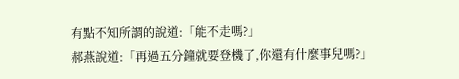有點不知所謂的說道:「能不走嗎?」
郝燕說道:「再過五分鐘就要登機了,你還有什麼事兒嗎?」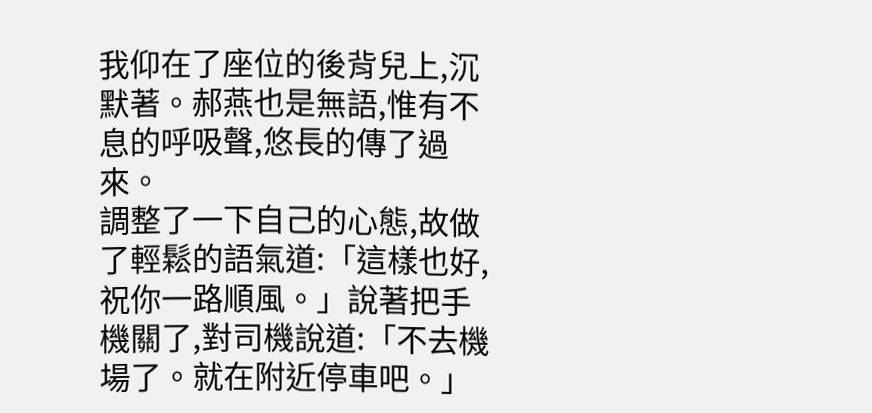我仰在了座位的後背兒上,沉默著。郝燕也是無語,惟有不息的呼吸聲,悠長的傳了過來。
調整了一下自己的心態,故做了輕鬆的語氣道:「這樣也好,祝你一路順風。」說著把手機關了,對司機說道:「不去機場了。就在附近停車吧。」